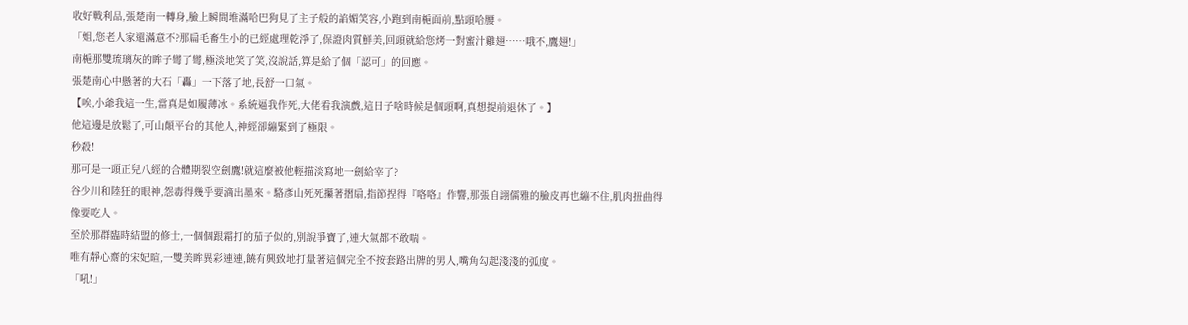收好戰利品,張楚南一轉身,臉上瞬間堆滿哈巴狗見了主子般的諂媚笑容,小跑到南梔面前,點頭哈腰。
「姐,您老人家還滿意不?那扁毛畜生小的已經處理乾淨了,保證肉質鮮美,回頭就給您烤一對蜜汁雞翅……哦不,鷹翅!」
南梔那雙琉璃灰的眸子彎了彎,極淡地笑了笑,沒說話,算是給了個「認可」的回應。
張楚南心中懸著的大石「轟」一下落了地,長舒一口氣。
【唉,小爺我這一生,當真是如履薄冰。系統逼我作死,大佬看我演戲,這日子啥時候是個頭啊,真想提前退休了。】
他這邊是放鬆了,可山顛平台的其他人,神經卻繃緊到了極限。
秒殺!
那可是一頭正兒八經的合體期裂空劍鷹!就這麼被他輕描淡寫地一劍給宰了?
谷少川和陸狂的眼神,怨毒得幾乎要滴出墨來。駱彥山死死攥著摺扇,指節捏得『咯咯』作響,那張自詡儒雅的臉皮再也繃不住,肌肉扭曲得像要吃人。
至於那群臨時結盟的修士,一個個跟霜打的茄子似的,別說爭寶了,連大氣都不敢喘。
唯有靜心齋的宋妃暄,一雙美眸異彩連連,饒有興致地打量著這個完全不按套路出牌的男人,嘴角勾起淺淺的弧度。
「吼!」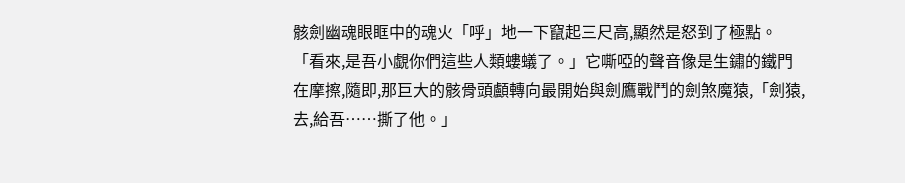骸劍幽魂眼眶中的魂火「呼」地一下竄起三尺高,顯然是怒到了極點。
「看來,是吾小覷你們這些人類螻蟻了。」它嘶啞的聲音像是生鏽的鐵門在摩擦,隨即,那巨大的骸骨頭顱轉向最開始與劍鷹戰鬥的劍煞魔猿,「劍猿,去,給吾……撕了他。」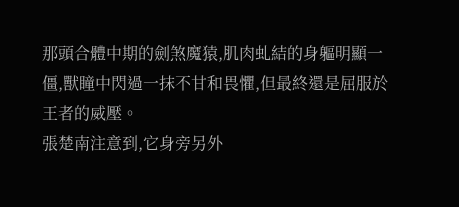那頭合體中期的劍煞魔猿,肌肉虬結的身軀明顯一僵,獸瞳中閃過一抹不甘和畏懼,但最終還是屈服於王者的威壓。
張楚南注意到,它身旁另外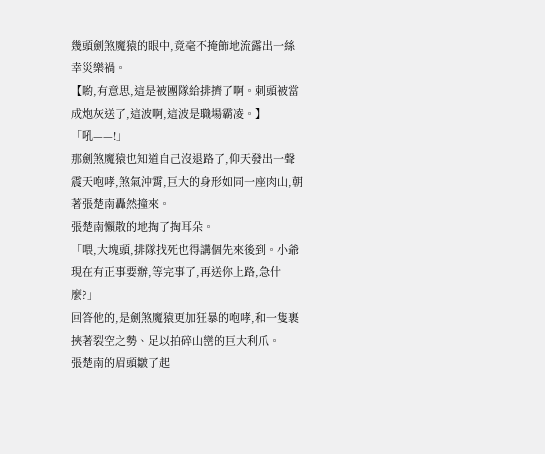幾頭劍煞魔猿的眼中,竟毫不掩飾地流露出一絲幸災樂禍。
【喲,有意思,這是被團隊給排擠了啊。刺頭被當成炮灰送了,這波啊,這波是職場霸凌。】
「吼——!」
那劍煞魔猿也知道自己沒退路了,仰天發出一聲震天咆哮,煞氣沖霄,巨大的身形如同一座肉山,朝著張楚南轟然撞來。
張楚南懶散的地掏了掏耳朵。
「喂,大塊頭,排隊找死也得講個先來後到。小爺現在有正事要辦,等完事了,再送你上路,急什麼?」
回答他的,是劍煞魔猿更加狂暴的咆哮,和一隻裹挾著裂空之勢、足以拍碎山巒的巨大利爪。
張楚南的眉頭皺了起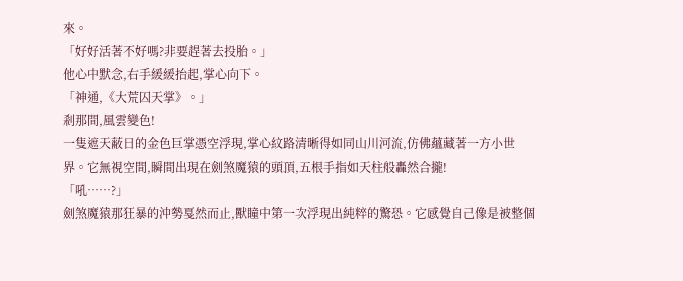來。
「好好活著不好嗎?非要趕著去投胎。」
他心中默念,右手緩緩抬起,掌心向下。
「神通,《大荒囚天掌》。」
剎那間,風雲變色!
一隻遮天蔽日的金色巨掌憑空浮現,掌心紋路清晰得如同山川河流,仿佛蘊藏著一方小世界。它無視空間,瞬間出現在劍煞魔猿的頭頂,五根手指如天柱般轟然合攏!
「吼……?」
劍煞魔猿那狂暴的沖勢戛然而止,獸瞳中第一次浮現出純粹的驚恐。它感覺自己像是被整個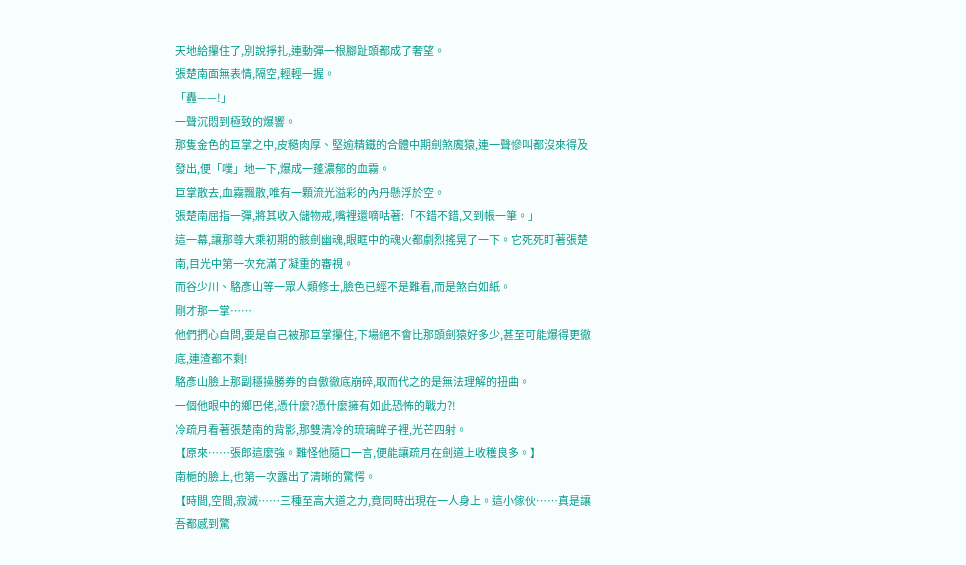天地給攥住了,別說掙扎,連動彈一根腳趾頭都成了奢望。
張楚南面無表情,隔空,輕輕一握。
「轟——!」
一聲沉悶到極致的爆響。
那隻金色的巨掌之中,皮糙肉厚、堅逾精鐵的合體中期劍煞魔猿,連一聲慘叫都沒來得及發出,便「噗」地一下,爆成一蓬濃郁的血霧。
巨掌散去,血霧飄散,唯有一顆流光溢彩的內丹懸浮於空。
張楚南屈指一彈,將其收入儲物戒,嘴裡還嘀咕著:「不錯不錯,又到帳一筆。」
這一幕,讓那尊大乘初期的骸劍幽魂,眼眶中的魂火都劇烈搖晃了一下。它死死盯著張楚南,目光中第一次充滿了凝重的審視。
而谷少川、駱彥山等一眾人類修士,臉色已經不是難看,而是煞白如紙。
剛才那一掌……
他們捫心自問,要是自己被那巨掌攥住,下場絕不會比那頭劍猿好多少,甚至可能爆得更徹底,連渣都不剩!
駱彥山臉上那副穩操勝券的自傲徹底崩碎,取而代之的是無法理解的扭曲。
一個他眼中的鄉巴佬,憑什麼?憑什麼擁有如此恐怖的戰力?!
冷疏月看著張楚南的背影,那雙清冷的琉璃眸子裡,光芒四射。
【原來……張郎這麼強。難怪他隨口一言,便能讓疏月在劍道上收穫良多。】
南梔的臉上,也第一次露出了清晰的驚愕。
【時間,空間,寂滅……三種至高大道之力,竟同時出現在一人身上。這小傢伙……真是讓吾都感到驚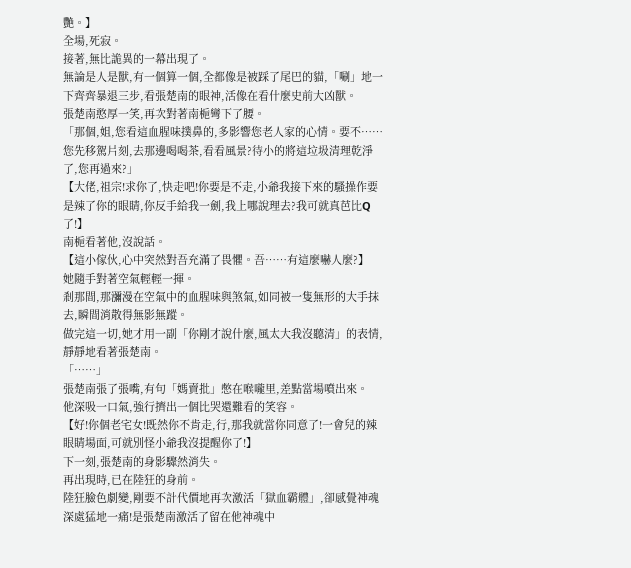艷。】
全場,死寂。
接著,無比詭異的一幕出現了。
無論是人是獸,有一個算一個,全都像是被踩了尾巴的貓,「唰」地一下齊齊暴退三步,看張楚南的眼神,活像在看什麼史前大凶獸。
張楚南憨厚一笑,再次對著南梔彎下了腰。
「那個,姐,您看這血腥味撲鼻的,多影響您老人家的心情。要不……您先移駕片刻,去那邊喝喝茶,看看風景?待小的將這垃圾清理乾淨了,您再過來?」
【大佬,祖宗!求你了,快走吧!你要是不走,小爺我接下來的騷操作要是辣了你的眼睛,你反手給我一劍,我上哪說理去?我可就真芭比Q了!】
南梔看著他,沒說話。
【這小傢伙,心中突然對吾充滿了畏懼。吾……有這麼嚇人麼?】
她隨手對著空氣輕輕一揮。
剎那間,那瀰漫在空氣中的血腥味與煞氣,如同被一隻無形的大手抹去,瞬間消散得無影無蹤。
做完這一切,她才用一副「你剛才說什麼,風太大我沒聽清」的表情,靜靜地看著張楚南。
「……」
張楚南張了張嘴,有句「媽賣批」憋在喉嚨里,差點當場噴出來。
他深吸一口氣,強行擠出一個比哭還難看的笑容。
【好!你個老宅女!既然你不肯走,行,那我就當你同意了!一會兒的辣眼睛場面,可就別怪小爺我沒提醒你了!】
下一刻,張楚南的身影驟然消失。
再出現時,已在陸狂的身前。
陸狂臉色劇變,剛要不計代價地再次激活「獄血霸體」,卻感覺神魂深處猛地一痛!是張楚南激活了留在他神魂中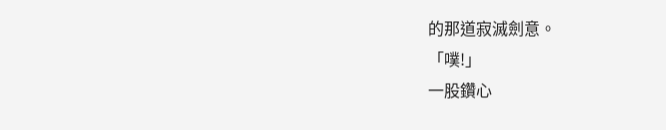的那道寂滅劍意。
「噗!」
一股鑽心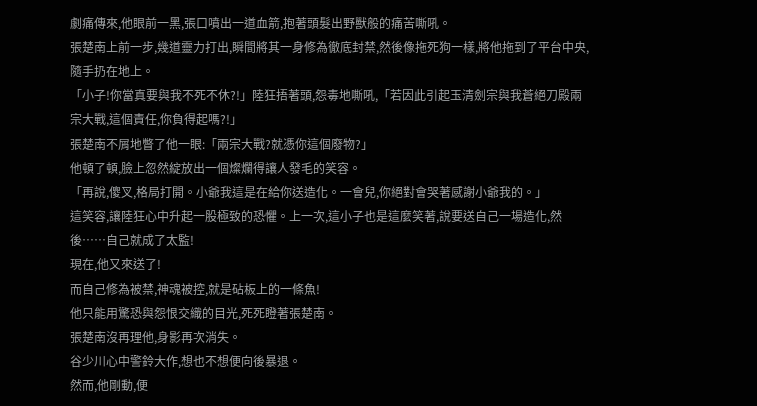劇痛傳來,他眼前一黑,張口噴出一道血箭,抱著頭髮出野獸般的痛苦嘶吼。
張楚南上前一步,幾道靈力打出,瞬間將其一身修為徹底封禁,然後像拖死狗一樣,將他拖到了平台中央,隨手扔在地上。
「小子!你當真要與我不死不休?!」陸狂捂著頭,怨毒地嘶吼,「若因此引起玉清劍宗與我蒼絕刀殿兩宗大戰,這個責任,你負得起嗎?!」
張楚南不屑地瞥了他一眼:「兩宗大戰?就憑你這個廢物?」
他頓了頓,臉上忽然綻放出一個燦爛得讓人發毛的笑容。
「再說,傻叉,格局打開。小爺我這是在給你送造化。一會兒,你絕對會哭著感謝小爺我的。」
這笑容,讓陸狂心中升起一股極致的恐懼。上一次,這小子也是這麼笑著,說要送自己一場造化,然後……自己就成了太監!
現在,他又來送了!
而自己修為被禁,神魂被控,就是砧板上的一條魚!
他只能用驚恐與怨恨交織的目光,死死瞪著張楚南。
張楚南沒再理他,身影再次消失。
谷少川心中警鈴大作,想也不想便向後暴退。
然而,他剛動,便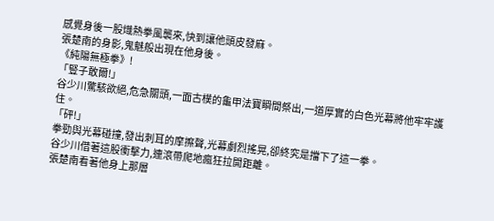感覺身後一股熾熱拳風襲來,快到讓他頭皮發麻。
張楚南的身影,鬼魅般出現在他身後。
《純陽無極拳》!
「豎子敢爾!」
谷少川驚駭欲絕,危急關頭,一面古樸的龜甲法寶瞬間祭出,一道厚實的白色光幕將他牢牢護住。
「砰!」
拳勁與光幕碰撞,發出刺耳的摩擦聲,光幕劇烈搖晃,卻終究是擋下了這一拳。
谷少川借著這股衝擊力,連滾帶爬地瘋狂拉開距離。
張楚南看著他身上那層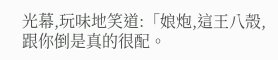光幕,玩味地笑道:「娘炮,這王八殼,跟你倒是真的很配。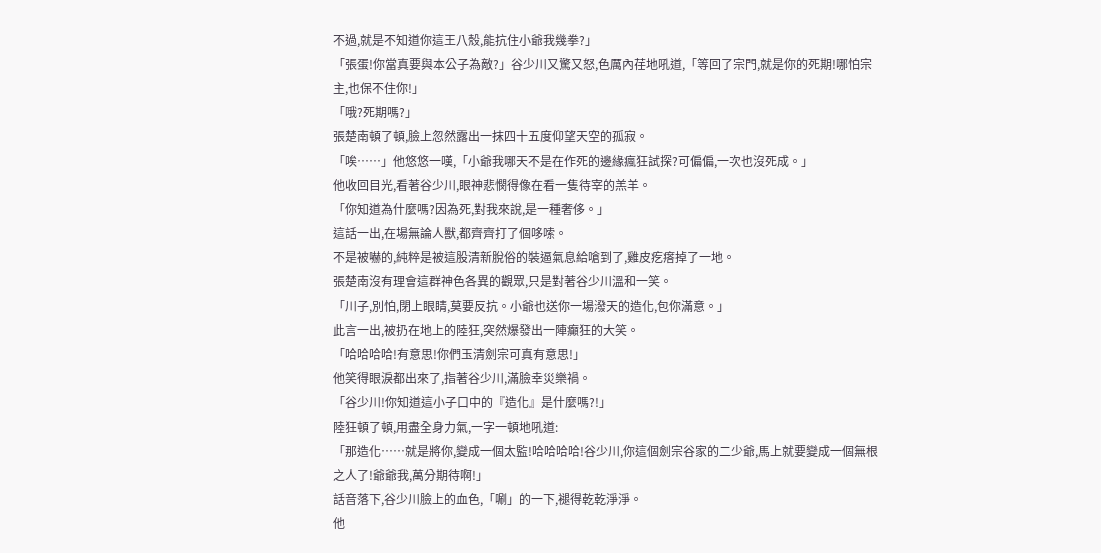不過,就是不知道你這王八殼,能抗住小爺我幾拳?」
「張蛋!你當真要與本公子為敵?」谷少川又驚又怒,色厲內荏地吼道,「等回了宗門,就是你的死期!哪怕宗主,也保不住你!」
「哦?死期嗎?」
張楚南頓了頓,臉上忽然露出一抹四十五度仰望天空的孤寂。
「唉……」他悠悠一嘆,「小爺我哪天不是在作死的邊緣瘋狂試探?可偏偏,一次也沒死成。」
他收回目光,看著谷少川,眼神悲憫得像在看一隻待宰的羔羊。
「你知道為什麼嗎?因為死,對我來說,是一種奢侈。」
這話一出,在場無論人獸,都齊齊打了個哆嗦。
不是被嚇的,純粹是被這股清新脫俗的裝逼氣息給嗆到了,雞皮疙瘩掉了一地。
張楚南沒有理會這群神色各異的觀眾,只是對著谷少川溫和一笑。
「川子,別怕,閉上眼睛,莫要反抗。小爺也送你一場潑天的造化,包你滿意。」
此言一出,被扔在地上的陸狂,突然爆發出一陣癲狂的大笑。
「哈哈哈哈!有意思!你們玉清劍宗可真有意思!」
他笑得眼淚都出來了,指著谷少川,滿臉幸災樂禍。
「谷少川!你知道這小子口中的『造化』是什麼嗎?!」
陸狂頓了頓,用盡全身力氣,一字一頓地吼道:
「那造化……就是將你,變成一個太監!哈哈哈哈!谷少川,你這個劍宗谷家的二少爺,馬上就要變成一個無根之人了!爺爺我,萬分期待啊!」
話音落下,谷少川臉上的血色,「唰」的一下,褪得乾乾淨淨。
他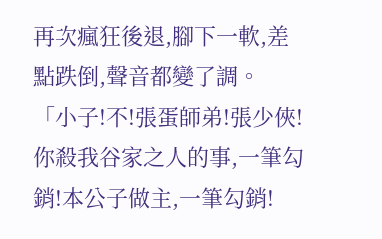再次瘋狂後退,腳下一軟,差點跌倒,聲音都變了調。
「小子!不!張蛋師弟!張少俠!你殺我谷家之人的事,一筆勾銷!本公子做主,一筆勾銷!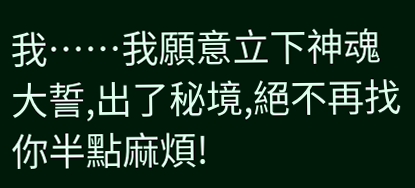我……我願意立下神魂大誓,出了秘境,絕不再找你半點麻煩!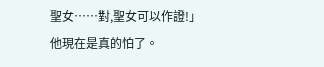聖女……對,聖女可以作證!」
他現在是真的怕了。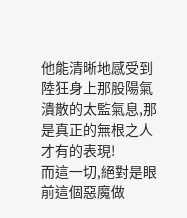他能清晰地感受到陸狂身上那股陽氣潰散的太監氣息,那是真正的無根之人才有的表現!
而這一切,絕對是眼前這個惡魔做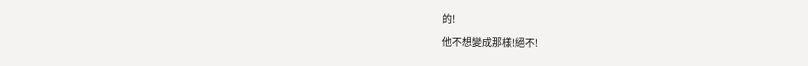的!
他不想變成那樣!絕不!